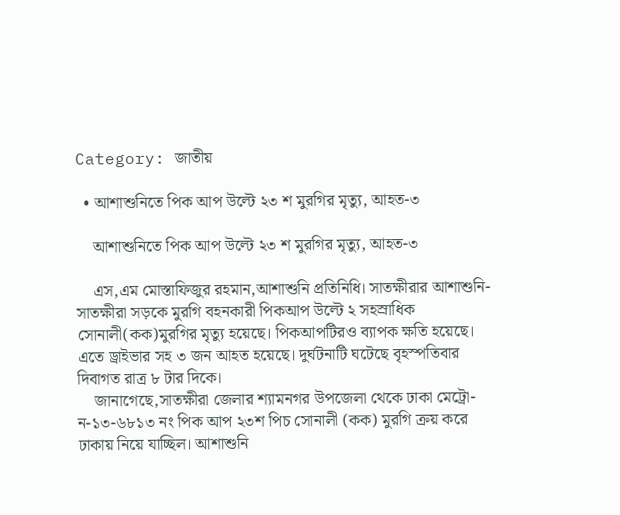Category: জাতীয়

  • আশাশুনিতে পিক আপ উল্টে ২৩ শ মুরগির মৃত্যু, আহত-৩

    আশাশুনিতে পিক আপ উল্টে ২৩ শ মুরগির মৃত্যু, আহত-৩

    এস,এম মোস্তাফিজুর রহমান,আশাশুনি প্রতিনিধি। সাতক্ষীরার আশাশুনি-সাতক্ষীরা সড়কে মুরগি বহনকারী পিকআপ উল্টে ২ সহস্রাধিক সোনালী(কক)মুরগির মৃত্যু হয়েছে। পিকআপটিরও ব্যাপক ক্ষতি হয়েছে। এতে ড্রাইভার সহ ৩ জন আহত হয়েছে। দুর্ঘটনাটি ঘটেছে বৃহস্পতিবার দিবাগত রাত্র ৮ টার দিকে।
    জানাগেছে,সাতক্ষীরা জেলার শ্যামনগর উপজেলা থেকে ঢাকা মেট্রো-ন-১৩-৬৮১৩ নং পিক আপ ২৩শ পিচ সোনালী (কক) মুরগি ক্রয় করে ঢাকায় নিয়ে যাচ্ছিল। আশাশুনি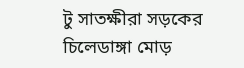টু সাতক্ষীরা সড়কের চিলেডাঙ্গা মোড়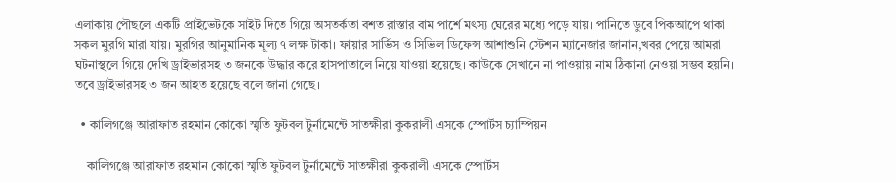এলাকায় পৌছলে একটি প্রাইভেটকে সাইট দিতে গিয়ে অসতর্কতা বশত রাস্তার বাম পার্শে মৎস্য ঘেরের মধ্যে পড়ে যায়। পানিতে ডুবে পিকআপে থাকা সকল মুরগি মারা যায়। মুরগির আনুমানিক মূল্য ৭ লক্ষ টাকা। ফায়ার সার্ভিস ও সিভিল ডিফেন্স আশাশুনি স্টেশন ম্যানেজার জানান,খবর পেয়ে আমরা ঘটনাস্থলে গিয়ে দেখি ড্রাইভারসহ ৩ জনকে উদ্ধার করে হাসপাতালে নিয়ে যাওয়া হয়েছে। কাউকে সেখানে না পাওয়ায় নাম ঠিকানা নেওয়া সম্ভব হয়নি। তবে ড্রাইভারসহ ৩ জন আহত হয়েছে বলে জানা গেছে।

  • কালিগঞ্জে আরাফাত রহমান কোকো স্মৃতি ফুটবল টুর্নামেন্টে সাতক্ষীরা কুকরালী এসকে স্পোর্টস চ্যাম্পিয়ন

    কালিগঞ্জে আরাফাত রহমান কোকো স্মৃতি ফুটবল টুর্নামেন্টে সাতক্ষীরা কুকরালী এসকে স্পোর্টস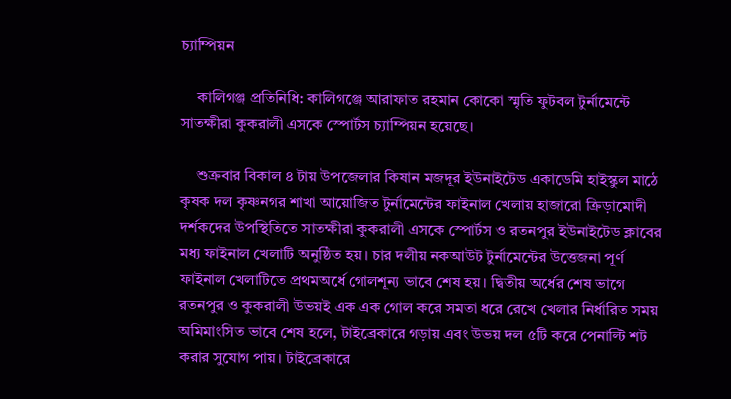চ্যাম্পিয়ন

    কালিগঞ্জ প্রতিনিধি: কালিগঞ্জে আরাফাত রহমান কোকো স্মৃতি ফুটবল টুর্নামেন্টে সাতক্ষীরা কুকরালী এসকে স্পোর্টস চ্যাম্পিয়ন হয়েছে।

    শুক্রবার বিকাল ৪ টায় উপজেলার কিষান মজদূর ইউনাইটেড একাডেমি হাইস্কুল মাঠে কৃষক দল কৃষ্ণনগর শাখা আয়োজিত টুর্নামেন্টের ফাইনাল খেলায় হাজারো ক্রিড়ামোদী দর্শকদের উপস্থিতিতে সাতক্ষীরা কুকরালী এসকে স্পোর্টস ও রতনপুর ইউনাইটেড ক্লাবের মধ্য ফাইনাল খেলাটি অনুষ্ঠিত হয়। চার দলীয় নকআউট টুর্নামেন্টের উত্তেজনা পূর্ণ ফাইনাল খেলাটিতে প্রথমঅর্ধে গোলশূন্য ভাবে শেষ হয়। দ্বিতীয় অর্ধের শেষ ভাগে রতনপুর ও কুকরালী উভয়ই এক এক গোল করে সমতা ধরে রেখে খেলার নির্ধারিত সময় অমিমাংসিত ভাবে শেষ হলে, টাইব্রেকারে গড়ায় এবং উভয় দল ৫টি করে পেনাল্টি শট করার সুযোগ পায়। টাইব্রেকারে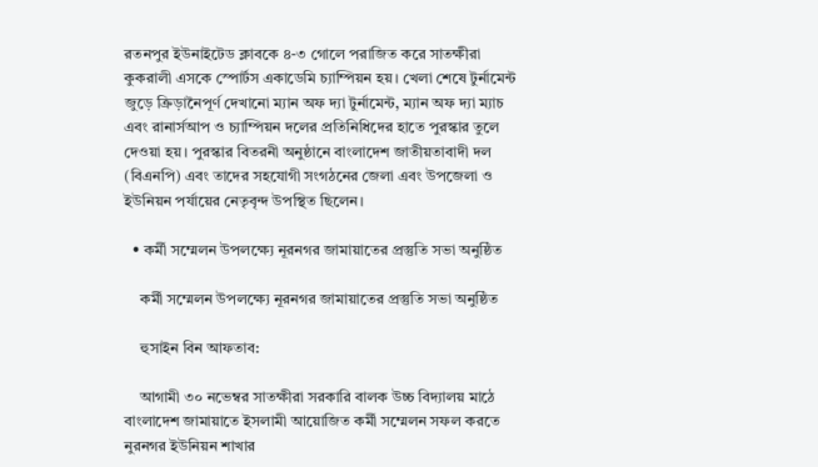রতনপুর ইউনাইটেড ক্লাবকে ৪-৩ গোলে পরাজিত করে সাতক্ষীরা কুকরালী এসকে স্পোর্টস একাডেমি চ্যাম্পিয়ন হয়। খেলা শেষে টুর্নামেন্ট জুড়ে ক্রিড়ানৈপূর্ণ দেখানো ম্যান অফ দ্যা টুর্নামেন্ট, ম্যান অফ দ্যা ম্যাচ এবং রানার্সআপ ও চ্যাম্পিয়ন দলের প্রতিনিধিদের হাতে পুরস্কার তুলে দেওয়া হয়। পুরস্কার বিতরনী অনুষ্ঠানে বাংলাদেশ জাতীয়তাবাদী দল (বিএনপি) এবং তাদের সহযোগী সংগঠনের জেলা এবং উপজেলা ও ইউনিয়ন পর্যায়ের নেতৃবৃন্দ উপস্থিত ছিলেন।

  • কর্মী সম্মেলন উপলক্ষ্যে নূরনগর জামায়াতের প্রস্তুতি সভা অনুষ্ঠিত

    কর্মী সম্মেলন উপলক্ষ্যে নূরনগর জামায়াতের প্রস্তুতি সভা অনুষ্ঠিত

    হুসাইন বিন আফতাব:

    আগামী ৩০ নভেম্বর সাতক্ষীরা সরকারি বালক উচ্চ বিদ্যালয় মাঠে বাংলাদেশ জামায়াতে ইসলামী আয়োজিত কর্মী সম্মেলন সফল করতে নুরনগর ইউনিয়ন শাখার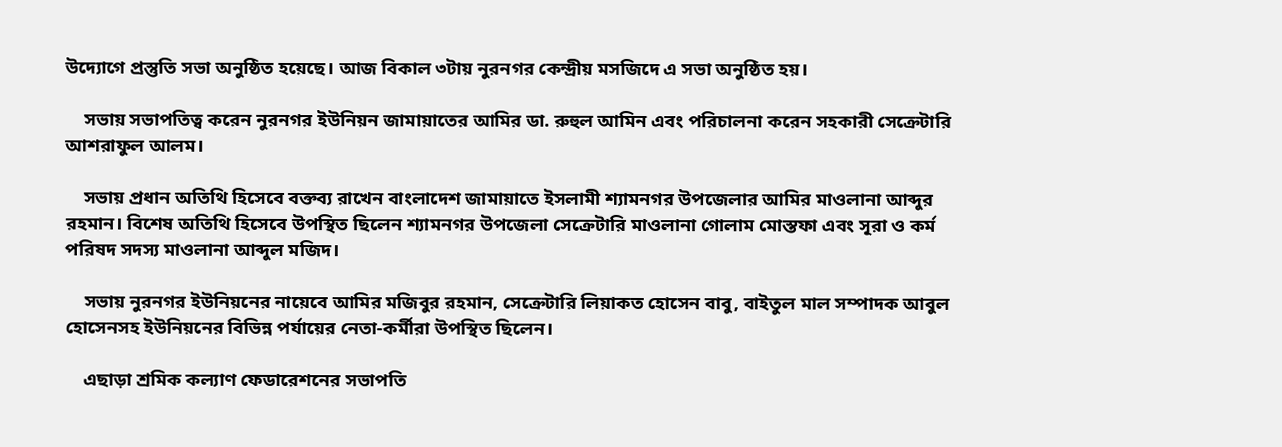উদ্যোগে প্রস্তুতি সভা অনুষ্ঠিত হয়েছে। আজ বিকাল ৩টায় নুরনগর কেন্দ্রীয় মসজিদে এ সভা অনুষ্ঠিত হয়।

    সভায় সভাপতিত্ব করেন নুরনগর ইউনিয়ন জামায়াতের আমির ডা. রুহুল আমিন এবং পরিচালনা করেন সহকারী সেক্রেটারি আশরাফুল আলম।

    সভায় প্রধান অতিথি হিসেবে বক্তব্য রাখেন বাংলাদেশ জামায়াতে ইসলামী শ্যামনগর উপজেলার আমির মাওলানা আব্দুর রহমান। বিশেষ অতিথি হিসেবে উপস্থিত ছিলেন শ্যামনগর উপজেলা সেক্রেটারি মাওলানা গোলাম মোস্তফা এবং সূরা ও কর্ম পরিষদ সদস্য মাওলানা আব্দুল মজিদ।

    সভায় নুরনগর ইউনিয়নের নায়েবে আমির মজিবুর রহমান, সেক্রেটারি লিয়াকত হোসেন বাবু, বাইতুল মাল সম্পাদক আবুল হোসেনসহ ইউনিয়নের বিভিন্ন পর্যায়ের নেতা-কর্মীরা উপস্থিত ছিলেন।

    এছাড়া শ্রমিক কল্যাণ ফেডারেশনের সভাপতি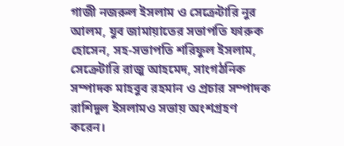গাজী নজরুল ইসলাম ও সেক্রেটারি নুর আলম, যুব জামায়াতের সভাপতি ফারুক হোসেন, সহ-সভাপতি শরিফুল ইসলাম, সেক্রেটারি রাজু আহমেদ, সাংগঠনিক সম্পাদক মাহবুব রহমান ও প্রচার সম্পাদক রাশিদুল ইসলামও সভায় অংশগ্রহণ করেন।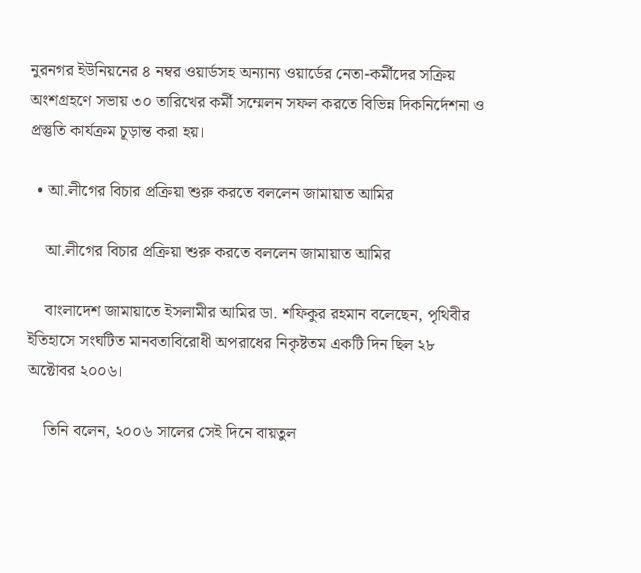নুরনগর ইউনিয়নের ৪ নম্বর ওয়ার্ডসহ অন্যান্য ওয়ার্ডের নেতা-কর্মীদের সক্রিয় অংশগ্রহণে সভায় ৩০ তারিখের কর্মী সম্মেলন সফল করতে বিভিন্ন দিকনির্দেশনা ও প্রস্তুতি কার্যক্রম চূড়ান্ত করা হয়।

  • আ.লীগের বিচার প্রক্রিয়া শুরু করতে বললেন জামায়াত আমির

    আ.লীগের বিচার প্রক্রিয়া শুরু করতে বললেন জামায়াত আমির

    বাংলাদেশ জামায়াতে ইসলামীর আমির ডা. শফিকুর রহমান বলেছেন, পৃথিবীর ইতিহাসে সংঘটিত মানবতাবিরোধী অপরাধের নিকৃষ্টতম একটি দিন ছিল ২৮ অক্টোবর ২০০৬।

    তিনি বলেন, ২০০৬ সালের সেই দিনে বায়তুল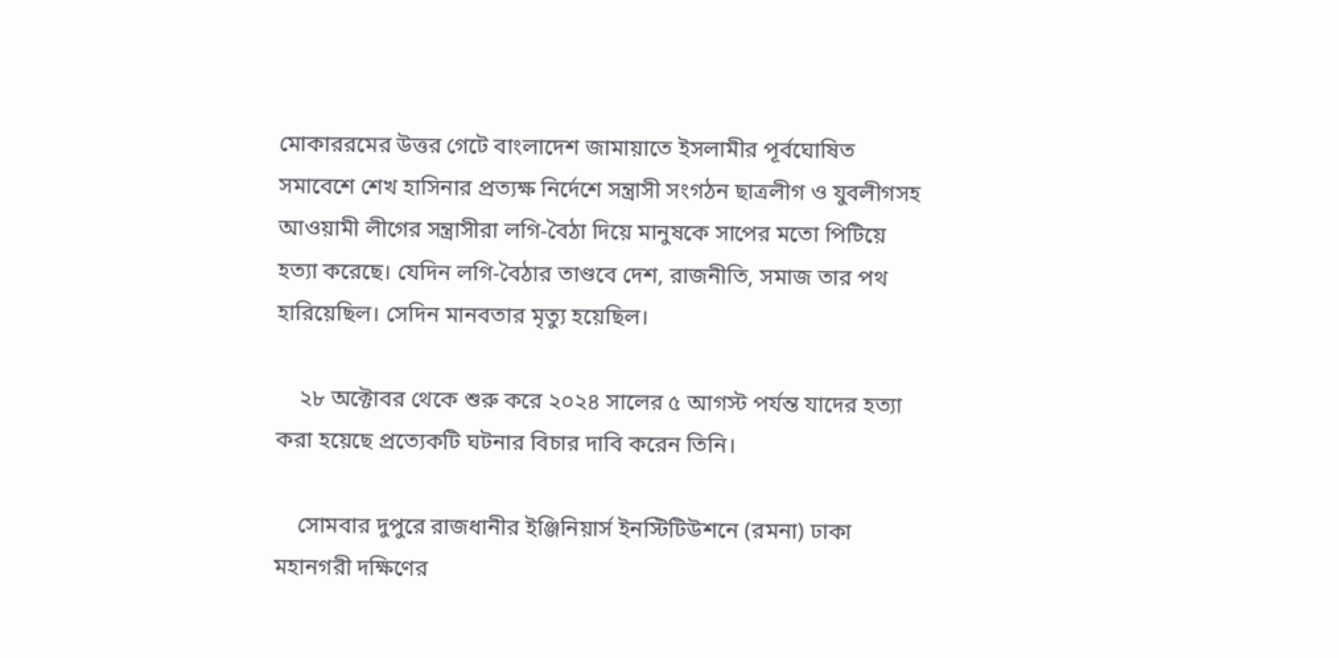মোকাররমের উত্তর গেটে বাংলাদেশ জামায়াতে ইসলামীর পূর্বঘোষিত সমাবেশে শেখ হাসিনার প্রত্যক্ষ নির্দেশে সন্ত্রাসী সংগঠন ছাত্রলীগ ও যুবলীগসহ আওয়ামী লীগের সন্ত্রাসীরা লগি-বৈঠা দিয়ে মানুষকে সাপের মতো পিটিয়ে হত্যা করেছে। যেদিন লগি-বৈঠার তাণ্ডবে দেশ, রাজনীতি, সমাজ তার পথ হারিয়েছিল। সেদিন মানবতার মৃত্যু হয়েছিল।

    ২৮ অক্টোবর থেকে শুরু করে ২০২৪ সালের ৫ আগস্ট পর্যন্ত যাদের হত্যা করা হয়েছে প্রত্যেকটি ঘটনার বিচার দাবি করেন তিনি।

    সোমবার দুপুরে রাজধানীর ইঞ্জিনিয়ার্স ইনস্টিটিউশনে (রমনা) ঢাকা মহানগরী দক্ষিণের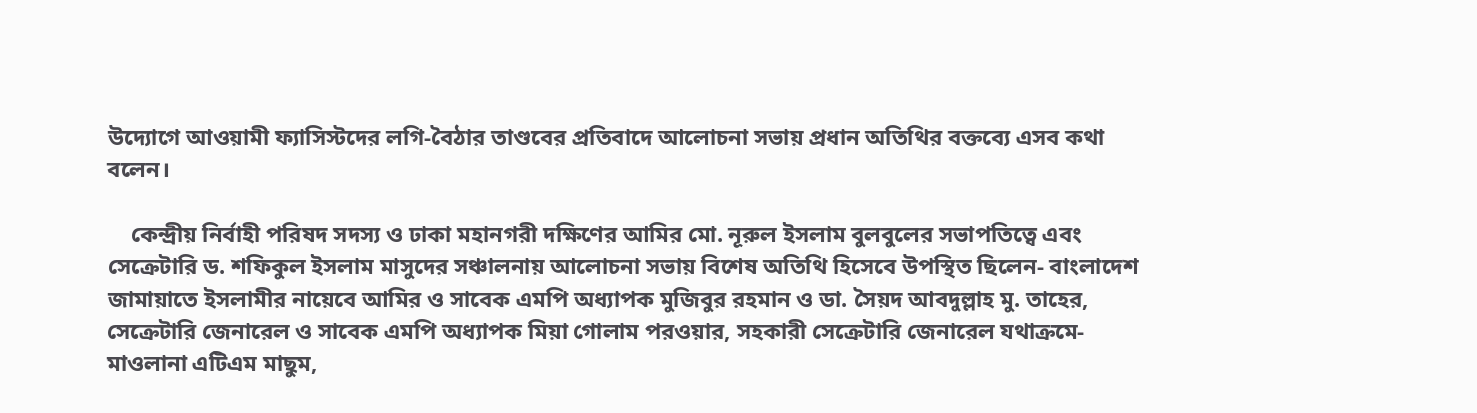উদ্যোগে আওয়ামী ফ্যাসিস্টদের লগি-বৈঠার তাণ্ডবের প্রতিবাদে আলোচনা সভায় প্রধান অতিথির বক্তব্যে এসব কথা বলেন।

    কেন্দ্রীয় নির্বাহী পরিষদ সদস্য ও ঢাকা মহানগরী দক্ষিণের আমির মো. নূরুল ইসলাম বুলবুলের সভাপতিত্বে এবং সেক্রেটারি ড. শফিকুল ইসলাম মাসুদের সঞ্চালনায় আলোচনা সভায় বিশেষ অতিথি হিসেবে উপস্থিত ছিলেন- বাংলাদেশ জামায়াতে ইসলামীর নায়েবে আমির ও সাবেক এমপি অধ্যাপক মুজিবুর রহমান ও ডা. সৈয়দ আবদুল্লাহ মু. তাহের, সেক্রেটারি জেনারেল ও সাবেক এমপি অধ্যাপক মিয়া গোলাম পরওয়ার, সহকারী সেক্রেটারি জেনারেল যথাক্রমে- মাওলানা এটিএম মাছুম,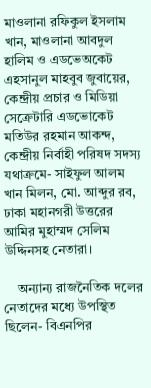মাওলানা রফিকুল ইসলাম খান, মাওলানা আবদুল হালিম ও এডভেঅকেট এহসানুল মাহবুব জুবায়ের, কেন্দ্রীয় প্রচার ও মিডিয়া সেক্রেটারি এডভোকেট মতিউর রহমান আকন্দ, কেন্দ্রীয় নির্বাহী পরিষদ সদস্য যথাক্রমে- সাইফুল আলম খান মিলন, মো. আব্দুর রব, ঢাকা মহানগরী উত্তরের আমির মুহাম্মদ সেলিম উদ্দিনসহ নেতারা।

    অন্যান্য রাজনৈতিক দলের নেতাদের মধ্যে উপস্থিত ছিলেন- বিএনপির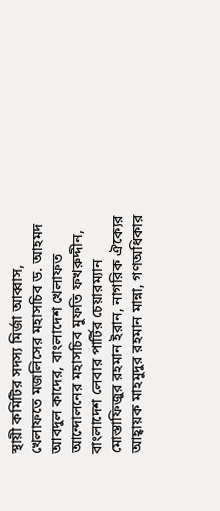স্থায়ী কমিটির সদস্য মির্জা আব্বাস, খেলাফতে মজলিসের মহাসচিব ড. আহমদ আবদুল কাদের, বাংলাদেশ খেলাফত আন্দোলনের মহাসচিব মুফতি ফখরুদ্দীন, বাংলাদেশ লেবার পার্টির চেয়ারম্যান মোস্তাফিজুর রহমান ইরান, নাগরিক ঐক্যের আহ্বায়ক মাহমুদুর রহমান মান্না, গণঅধিকার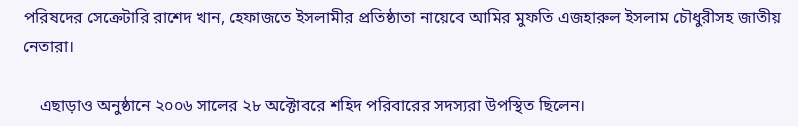পরিষদের সেক্রেটারি রাশেদ খান, হেফাজতে ইসলামীর প্রতিষ্ঠাতা নায়েবে আমির মুফতি এজহারুল ইসলাম চৌধুরীসহ জাতীয় নেতারা।

    এছাড়াও অনুষ্ঠানে ২০০৬ সালের ২৮ অক্টোবরে শহিদ পরিবারের সদস্যরা উপস্থিত ছিলেন।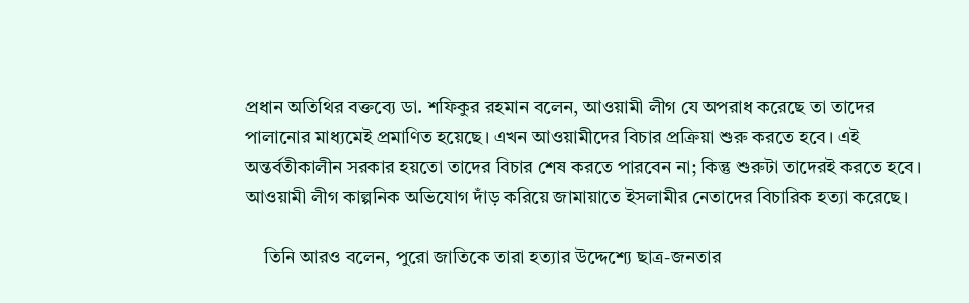প্রধান অতিথির বক্তব্যে ডা. শফিকুর রহমান বলেন, আওয়ামী লীগ যে অপরাধ করেছে তা তাদের পালানোর মাধ্যমেই প্রমাণিত হয়েছে। এখন আওয়ামীদের বিচার প্রক্রিয়া শুরু করতে হবে। এই অন্তর্বতীকালীন সরকার হয়তো তাদের বিচার শেষ করতে পারবেন না; কিন্তু শুরুটা তাদেরই করতে হবে। আওয়ামী লীগ কাল্পনিক অভিযোগ দাঁড় করিয়ে জামায়াতে ইসলামীর নেতাদের বিচারিক হত্যা করেছে।

    তিনি আরও বলেন, পুরো জাতিকে তারা হত্যার উদ্দেশ্যে ছাত্র-জনতার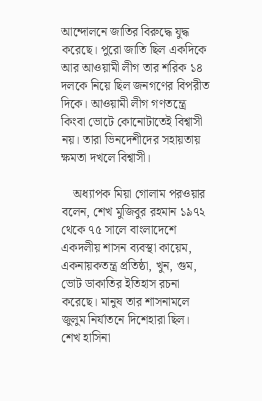আন্দোলনে জাতির বিরুদ্ধে যুদ্ধ করেছে। পুরো জাতি ছিল একদিকে আর আওয়ামী লীগ তার শরিক ১৪ দলকে নিয়ে ছিল জনগণের বিপরীত দিকে। আওয়ামী লীগ গণতন্ত্রে কিংবা ভোটে কোনোটাতেই বিশ্বাসী নয়। তারা ভিনদেশীদের সহায়তায় ক্ষমতা দখলে বিশ্বাসী।

    অধ্যাপক মিয়া গোলাম পরওয়ার বলেন, শেখ মুজিবুর রহমান ১৯৭২ থেকে ৭৫ সালে বাংলাদেশে একদলীয় শাসন ব্যবস্থা কায়েম, একনায়কতন্ত্র প্রতিষ্ঠা, খুন, গুম, ভোট ডাকাতির ইতিহাস রচনা করেছে। মানুষ তার শাসনামলে জুলুম নির্যাতনে দিশেহারা ছিল। শেখ হাসিনা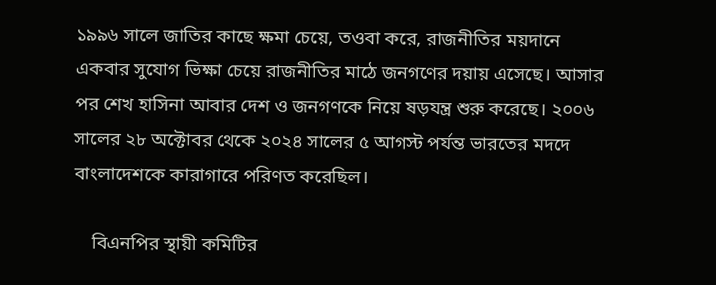১৯৯৬ সালে জাতির কাছে ক্ষমা চেয়ে, তওবা করে, রাজনীতির ময়দানে একবার সুযোগ ভিক্ষা চেয়ে রাজনীতির মাঠে জনগণের দয়ায় এসেছে। আসার পর শেখ হাসিনা আবার দেশ ও জনগণকে নিয়ে ষড়যন্ত্র শুরু করেছে। ২০০৬ সালের ২৮ অক্টোবর থেকে ২০২৪ সালের ৫ আগস্ট পর্যন্ত ভারতের মদদে বাংলাদেশকে কারাগারে পরিণত করেছিল।

    বিএনপির স্থায়ী কমিটির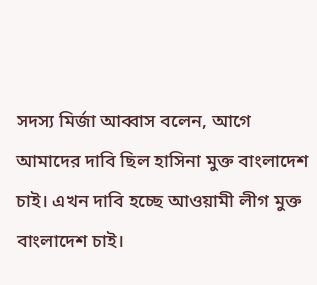সদস্য মির্জা আব্বাস বলেন, আগে আমাদের দাবি ছিল হাসিনা মুক্ত বাংলাদেশ চাই। এখন দাবি হচ্ছে আওয়ামী লীগ মুক্ত বাংলাদেশ চাই।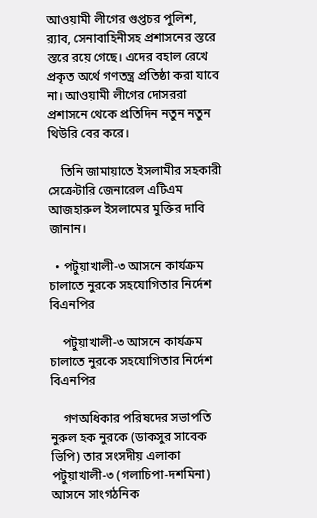আওয়ামী লীগের গুপ্তচর পুলিশ, র‌্যাব, সেনাবাহিনীসহ প্রশাসনের স্তরে স্তরে রয়ে গেছে। এদের বহাল রেখে প্রকৃত অর্থে গণতন্ত্র প্রতিষ্ঠা করা যাবে না। আওয়ামী লীগের দোসররা প্রশাসনে থেকে প্রতিদিন নতুন নতুন থিউরি বের করে।

    তিনি জামায়াতে ইসলামীর সহকারী সেক্রেটারি জেনারেল এটিএম আজহারুল ইসলামের মুক্তির দাবি জানান।

  • পটুয়াখালী-৩ আসনে কার্যক্রম চালাতে নুরকে সহযোগিতার নির্দেশ বিএনপির

    পটুয়াখালী-৩ আসনে কার্যক্রম চালাতে নুরকে সহযোগিতার নির্দেশ বিএনপির

    গণঅধিকার পরিষদের সভাপতি নুরুল হক নুরকে (ডাকসুর সাবেক ভিপি) তার সংসদীয় এলাকা পটুয়াখালী-৩ (গলাচিপা-দশমিনা) আসনে সাংগঠনিক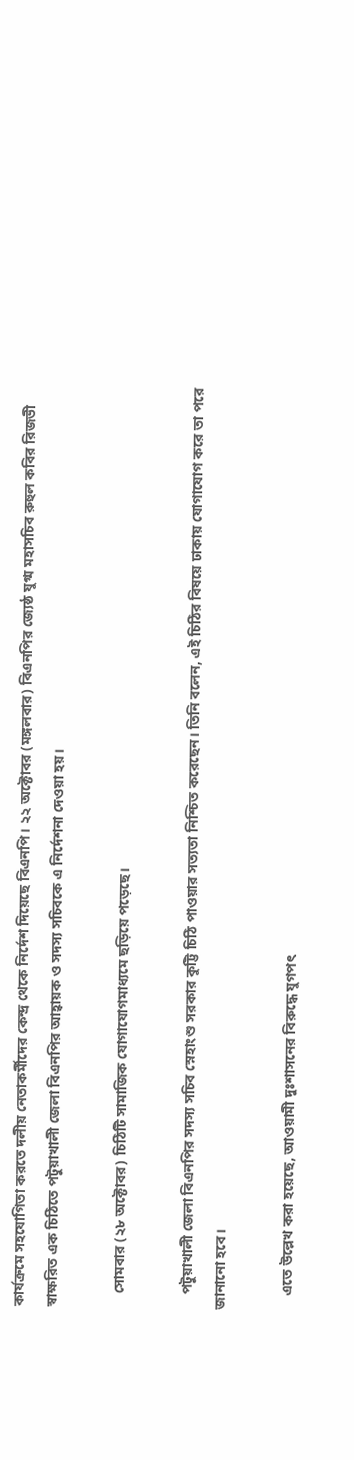কার্যক্রমে সহযোগিতা করতে দলীয় নেতাকর্মীদের কেন্দ্র থেকে নির্দেশ দিয়েছে বিএনপি। ২২ অক্টোবর (মঙ্গলবার) বিএনপির জ্যেষ্ঠ যুগ্ম মহাসচিব রুহুল কবির রিজভী স্বাক্ষরিত এক চিঠিতে পটুয়াখালী জেলা বিএনপির আহ্বায়ক ও সদস্য সচিবকে এ নির্দেশনা দেওয়া হয়।

    সোমবার (২৮ অক্টোবর) চিঠিটি সামাজিক যোগাযোগমাধ্যমে ছড়িয়ে পড়েছে।

    পটুয়াখালী জেলা বিএনপির সদস্য সচিব স্নেহাংশু সরকার কুট্টি চিঠি পাওয়ার সত্যতা নিশ্চিত করেছেন। তিনি বলেন, এই চিঠির বিষয়ে ঢাকায় যোগাযোগ করে তা পরে জানানো হবে।

    এতে উল্লেখ করা হয়েছে, আওয়ামী দুঃশাসনের বিরুদ্ধে যুগপৎ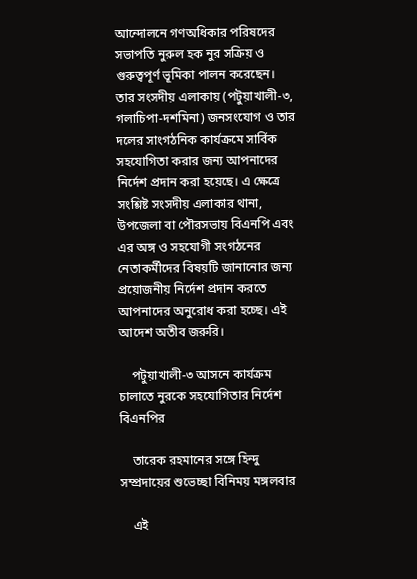আন্দোলনে গণঅধিকার পরিষদের সভাপতি নুরুল হক নুর সক্রিয় ও গুরুত্বপূর্ণ ভূমিকা পালন করেছেন। তার সংসদীয় এলাকায় (পটুয়াখালী-৩, গলাচিপা-দশমিনা) জনসংযোগ ও তার দলের সাংগঠনিক কার্যক্রমে সার্বিক সহযোগিতা করার জন্য আপনাদের নির্দেশ প্রদান করা হয়েছে। এ ক্ষেত্রে সংশ্লিষ্ট সংসদীয় এলাকার থানা, উপজেলা বা পৌরসভায় বিএনপি এবং এর অঙ্গ ও সহযোগী সংগঠনের নেতাকর্মীদের বিষয়টি জানানোর জন্য প্রয়োজনীয় নির্দেশ প্রদান করতে আপনাদের অনুরোধ করা হচ্ছে। এই আদেশ অতীব জরুরি।

    পটুয়াখালী-৩ আসনে কার্যক্রম চালাতে নুরকে সহযোগিতার নির্দেশ বিএনপির

    তারেক রহমানের সঙ্গে হিন্দু সম্প্রদায়ের শুভেচ্ছা বিনিময় মঙ্গলবার

    এই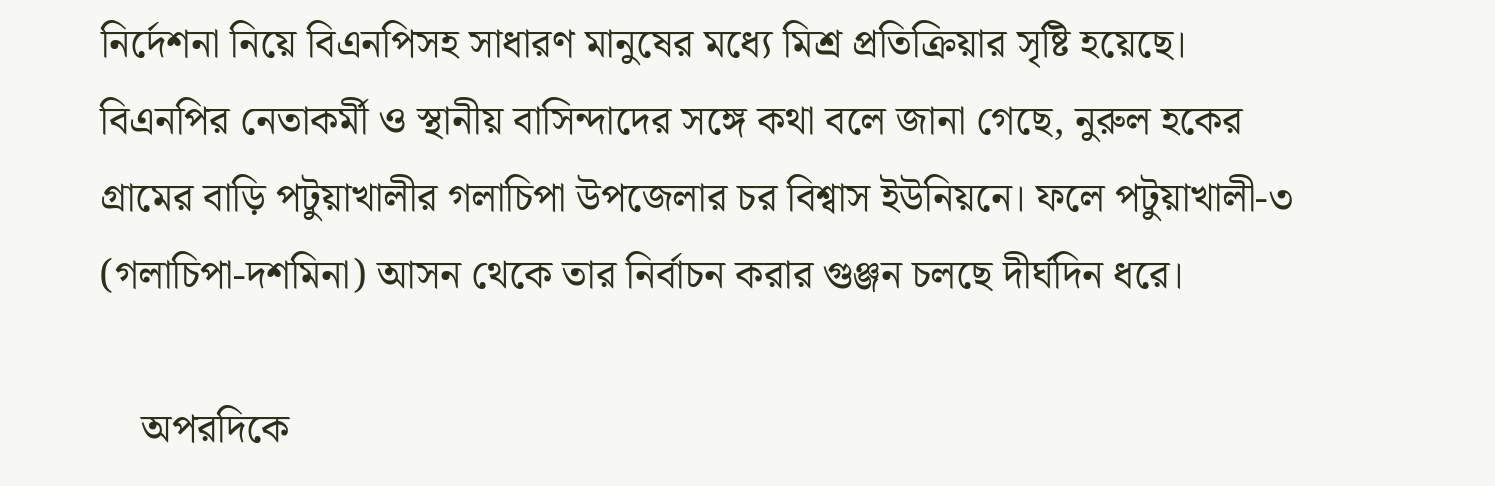নির্দেশনা নিয়ে বিএনপিসহ সাধারণ মানুষের মধ্যে মিশ্র প্রতিক্রিয়ার সৃষ্টি হয়েছে। বিএনপির নেতাকর্মী ও স্থানীয় বাসিন্দাদের সঙ্গে কথা বলে জানা গেছে, নুরুল হকের গ্রামের বাড়ি পটুয়াখালীর গলাচিপা উপজেলার চর বিশ্বাস ইউনিয়নে। ফলে পটুয়াখালী-৩ (গলাচিপা-দশমিনা) আসন থেকে তার নির্বাচন করার গুঞ্জন চলছে দীর্ঘদিন ধরে।

    অপরদিকে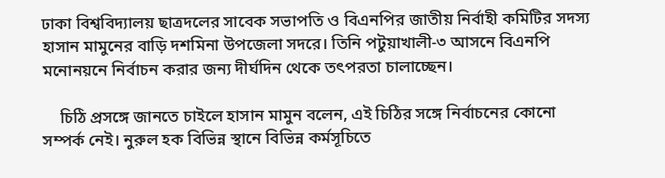ঢাকা বিশ্ববিদ্যালয় ছাত্রদলের সাবেক সভাপতি ও বিএনপির জাতীয় নির্বাহী কমিটির সদস্য হাসান মামুনের বাড়ি দশমিনা উপজেলা সদরে। তিনি পটুয়াখালী-৩ আসনে বিএনপি মনোনয়নে নির্বাচন করার জন্য দীর্ঘদিন থেকে তৎপরতা চালাচ্ছেন।

    চিঠি প্রসঙ্গে জানতে চাইলে হাসান মামুন বলেন, এই চিঠির সঙ্গে নির্বাচনের কোনো সম্পর্ক নেই। নুরুল হক বিভিন্ন স্থানে বিভিন্ন কর্মসূচিতে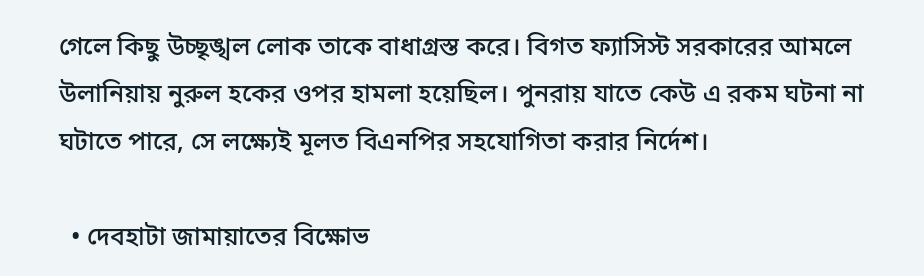গেলে কিছু উচ্ছৃঙ্খল লোক তাকে বাধাগ্রস্ত করে। বিগত ফ্যাসিস্ট সরকারের আমলে উলানিয়ায় নুরুল হকের ওপর হামলা হয়েছিল। পুনরায় যাতে কেউ এ রকম ঘটনা না ঘটাতে পারে, সে লক্ষ্যেই মূলত বিএনপির সহযোগিতা করার নির্দেশ।

  • দেবহাটা জামায়াতের বিক্ষোভ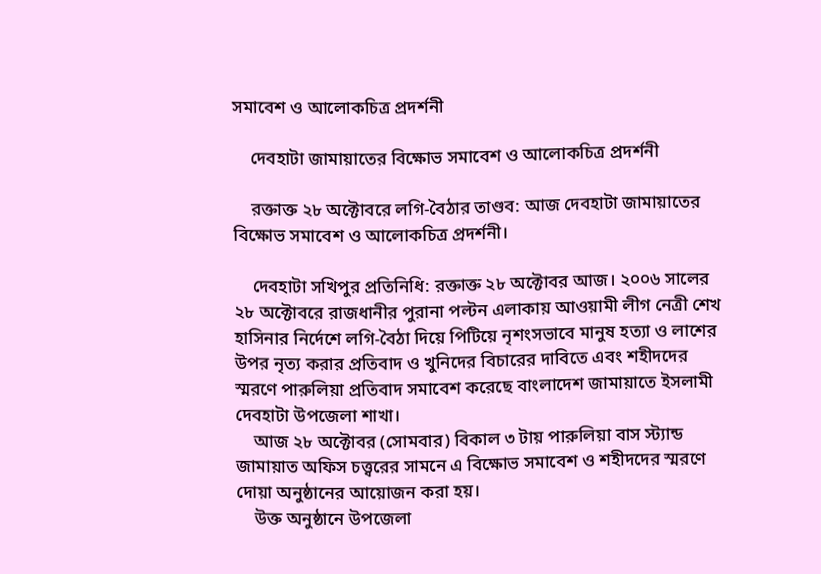সমাবেশ ও আলোকচিত্র প্রদর্শনী

    দেবহাটা জামায়াতের বিক্ষোভ সমাবেশ ও আলোকচিত্র প্রদর্শনী

    রক্তাক্ত ২৮ অক্টোবরে লগি-বৈঠার তাণ্ডব: আজ দেবহাটা জামায়াতের বিক্ষোভ সমাবেশ ও আলোকচিত্র প্রদর্শনী।

    দেবহাটা সখিপুর প্রতিনিধি: রক্তাক্ত ২৮ অক্টোবর আজ। ২০০৬ সালের ২৮ অক্টোবরে রাজধানীর পুরানা পল্টন এলাকায় আওয়ামী লীগ নেত্রী শেখ হাসিনার নির্দেশে লগি-বৈঠা দিয়ে পিটিয়ে নৃশংসভাবে মানুষ হত্যা ও লাশের উপর নৃত্য করার প্রতিবাদ ও খুনিদের বিচারের দাবিতে এবং শহীদদের স্মরণে পারুলিয়া প্রতিবাদ সমাবেশ করেছে বাংলাদেশ জামায়াতে ইসলামী দেবহাটা উপজেলা শাখা।
    আজ ২৮ অক্টোবর (সোমবার) বিকাল ৩ টায় পারুলিয়া বাস স্ট্যান্ড জামায়াত অফিস চত্ত্বরের সামনে এ বিক্ষোভ সমাবেশ ও শহীদদের স্মরণে দোয়া অনুষ্ঠানের আয়োজন করা হয়।
    উক্ত অনুষ্ঠানে উপজেলা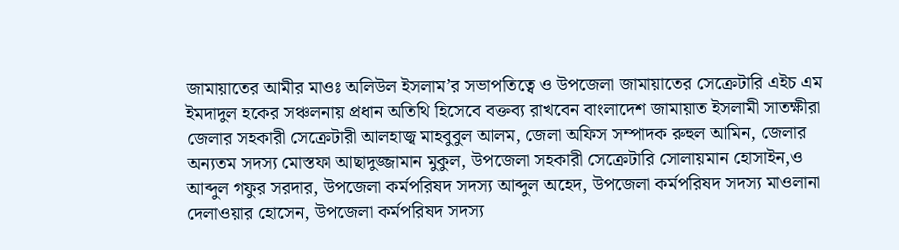জামায়াতের আমীর মাওঃ অলিউল ইসলাম’র সভাপতিত্বে ও উপজেলা জামায়াতের সেক্রেটারি এইচ এম ইমদাদুল হকের সঞ্চলনায় প্রধান অতিথি হিসেবে বক্তব্য রাখবেন বাংলাদেশ জামায়াত ইসলামী সাতক্ষীরা জেলার সহকারী সেক্রেটারী আলহাজ্ব মাহবুবুল আলম, জেলা অফিস সম্পাদক রুহুল আমিন, জেলার অন্যতম সদস্য মোস্তফা আছাদুজ্জামান মুকুল, উপজেলা সহকারী সেক্রেটারি সোলায়মান হোসাইন,ও আব্দুল গফুর সরদার, উপজেলা কর্মপরিষদ সদস্য আব্দুল অহেদ, উপজেলা কর্মপরিষদ সদস্য মাওলানা দেলাওয়ার হোসেন, উপজেলা কর্মপরিষদ সদস্য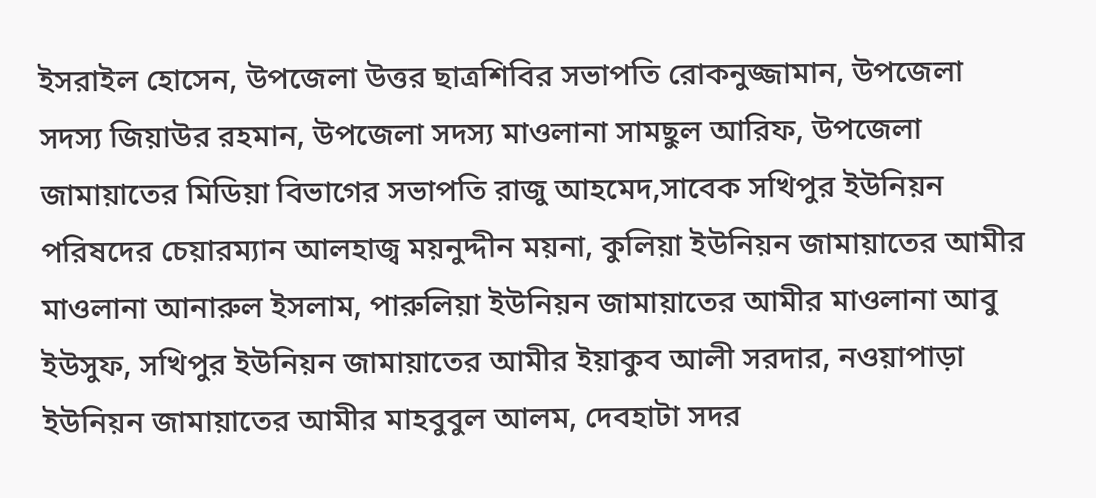ইসরাইল হোসেন, উপজেলা উত্তর ছাত্রশিবির সভাপতি রোকনুজ্জামান, উপজেলা সদস্য জিয়াউর রহমান, উপজেলা সদস্য মাওলানা সামছুল আরিফ, উপজেলা জামায়াতের মিডিয়া বিভাগের সভাপতি রাজু আহমেদ,সাবেক সখিপুর ইউনিয়ন পরিষদের চেয়ারম্যান আলহাজ্ব ময়নুদ্দীন ময়না, কুলিয়া ইউনিয়ন জামায়াতের আমীর মাওলানা আনারুল ইসলাম, পারুলিয়া ইউনিয়ন জামায়াতের আমীর মাওলানা আবু ইউসুফ, সখিপুর ইউনিয়ন জামায়াতের আমীর ইয়াকুব আলী সরদার, নওয়াপাড়া ইউনিয়ন জামায়াতের আমীর মাহবুবুল আলম, দেবহাটা সদর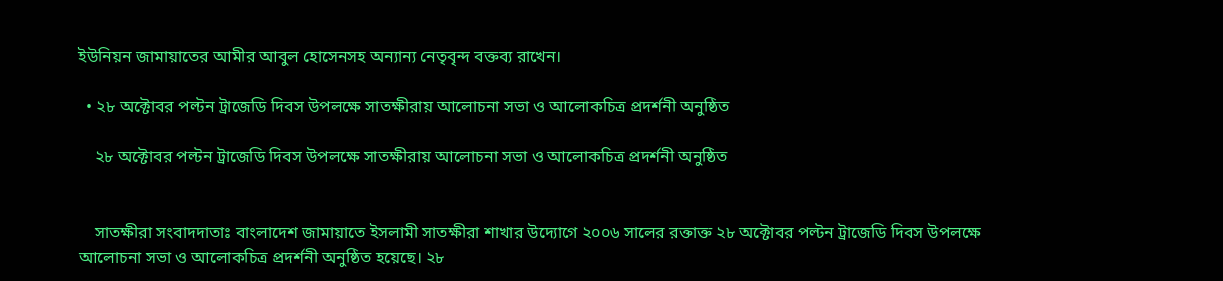ইউনিয়ন জামায়াতের আমীর আবুল হোসেনসহ অন্যান্য নেতৃবৃন্দ বক্তব্য রাখেন।

  • ২৮ অক্টোবর পল্টন ট্রাজেডি দিবস উপলক্ষে সাতক্ষীরায় আলোচনা সভা ও আলোকচিত্র প্রদর্শনী অনুষ্ঠিত

    ২৮ অক্টোবর পল্টন ট্রাজেডি দিবস উপলক্ষে সাতক্ষীরায় আলোচনা সভা ও আলোকচিত্র প্রদর্শনী অনুষ্ঠিত


    সাতক্ষীরা সংবাদদাতাঃ বাংলাদেশ জামায়াতে ইসলামী সাতক্ষীরা শাখার উদ্যোগে ২০০৬ সালের রক্তাক্ত ২৮ অক্টোবর পল্টন ট্রাজেডি দিবস উপলক্ষে আলোচনা সভা ও আলোকচিত্র প্রদর্শনী অনুষ্ঠিত হয়েছে। ২৮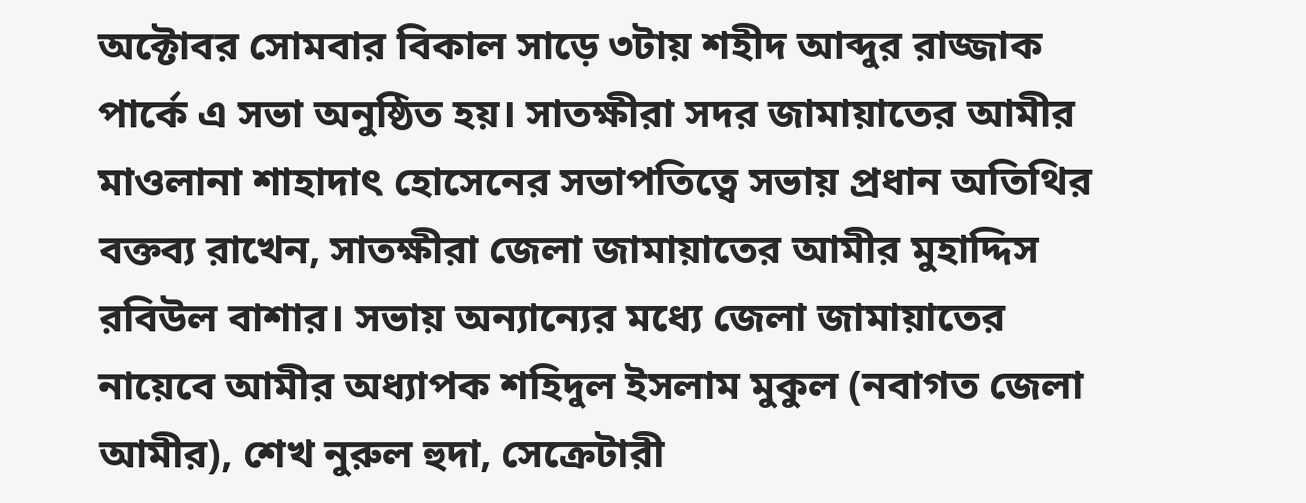অক্টোবর সোমবার বিকাল সাড়ে ৩টায় শহীদ আব্দুর রাজ্জাক পার্কে এ সভা অনুষ্ঠিত হয়। সাতক্ষীরা সদর জামায়াতের আমীর মাওলানা শাহাদাৎ হোসেনের সভাপতিত্বে সভায় প্রধান অতিথির বক্তব্য রাখেন, সাতক্ষীরা জেলা জামায়াতের আমীর মুহাদ্দিস রবিউল বাশার। সভায় অন্যান্যের মধ্যে জেলা জামায়াতের নায়েবে আমীর অধ্যাপক শহিদুল ইসলাম মুকুল (নবাগত জেলা আমীর), শেখ নুরুল হুদা, সেক্রেটারী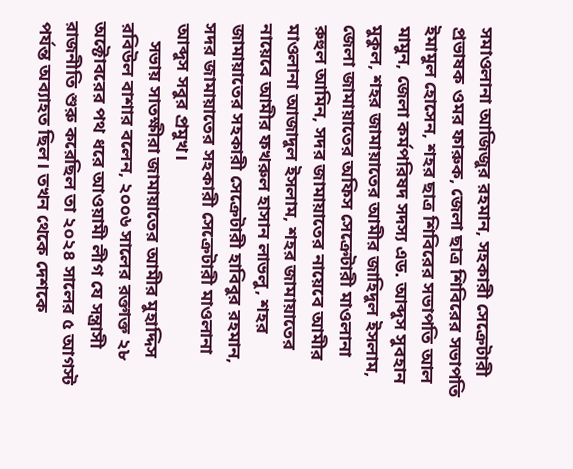সমাওলানা আজিজুর রহমান, সহকারী সেক্রেটারী প্রভাষক ওমর ফারুক, জেলা ছাত্র শিবিরের সভাপতি ইমামুল হোসেন, শহর ছাত্র শিবিরের সভাপতি আল মামুন, জেলা কর্মপরিষদ সদস্য এড. আব্দুস সুবহান মুকুল, শহর জামায়াতের আমীর জাহিদুল ইসলাম, জেলা জামায়াতের অফিস সেক্রেটারী মাওলানা রুহুল আমিন, সদর জামায়াতের নায়েবে আমীর মাওলানা আজাদুল ইসলাম, শহর জামায়াতের নায়েবে আমীর ফখরুল হাসান লাভলু, শহর জামায়াতের সহকারী সেক্রেটারী হাবিবুর রহমান, সদর জামায়াতের সহকারী সেক্রেটারী মাওলানা আব্দুস সবুর প্রমুখ।
    সভায় সাতক্ষীরা জামায়াতের আমীর মুহাদ্দিস রবিউল বাশার বলেন, ২০০৬ সালের রক্তাক্ত ২৮ অক্টোবরের পথ ধরে আওয়ামী লীগ যে সন্ত্রাসী রাজনীতি শুরু করেছিল তা ২০২৪ সালের ৫ আগস্ট পর্যন্ত অব্যাহত ছিল। তখন থেকে দেশকে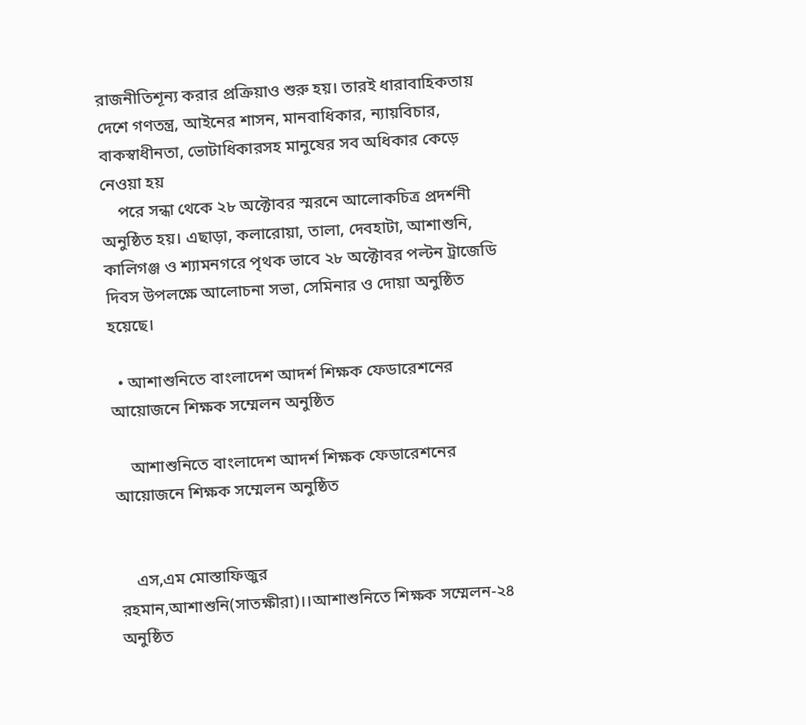রাজনীতিশূন্য করার প্রক্রিয়াও শুরু হয়। তারই ধারাবাহিকতায় দেশে গণতন্ত্র, আইনের শাসন, মানবাধিকার, ন্যায়বিচার, বাকস্বাধীনতা, ভোটাধিকারসহ মানুষের সব অধিকার কেড়ে নেওয়া হয়
    পরে সন্ধা থেকে ২৮ অক্টোবর স্মরনে আলোকচিত্র প্রদর্শনী অনুষ্ঠিত হয়। এছাড়া, কলারোয়া, তালা, দেবহাটা, আশাশুনি, কালিগঞ্জ ও শ্যামনগরে পৃথক ভাবে ২৮ অক্টোবর পল্টন ট্রাজেডি দিবস উপলক্ষে আলোচনা সভা, সেমিনার ও দোয়া অনুষ্ঠিত হয়েছে।

  • আশাশুনিতে বাংলাদেশ আদর্শ শিক্ষক ফেডারেশনের আয়োজনে শিক্ষক সম্মেলন অনুষ্ঠিত

    আশাশুনিতে বাংলাদেশ আদর্শ শিক্ষক ফেডারেশনের আয়োজনে শিক্ষক সম্মেলন অনুষ্ঠিত


    এস,এম মোস্তাফিজুর রহমান,আশাশুনি(সাতক্ষীরা)।।আশাশুনিতে শিক্ষক সম্মেলন-২৪ অনুষ্ঠিত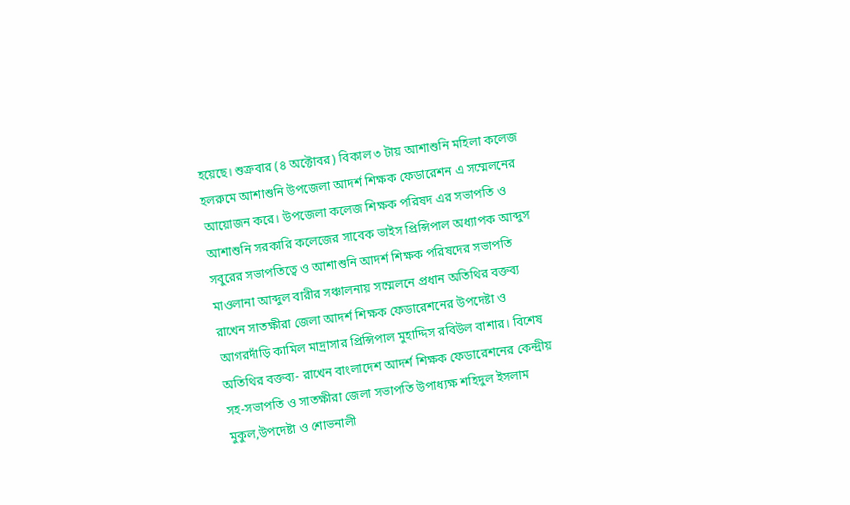হয়েছে। শুক্রবার (৪ অক্টোবর) বিকাল ৩ টায় আশাশুনি মহিলা কলেজ হলরুমে আশাশুনি উপজেলা আদর্শ শিক্ষক ফেডারেশন এ সম্মেলনের আয়োজন করে। উপজেলা কলেজ শিক্ষক পরিষদ এর সভাপতি ও আশাশুনি সরকারি কলেজের সাবেক ভাইস প্রিন্সিপাল অধ্যাপক আব্দুস সবুরের সভাপতিত্বে ও আশাশুনি আদর্শ শিক্ষক পরিষদের সভাপতি মাওলানা আব্দুল বারীর সঞ্চালনায় সম্মেলনে প্রধান অতিথির বক্তব্য রাখেন সাতক্ষীরা জেলা আদর্শ শিক্ষক ফেডারেশনের উপদেষ্টা ও আগরদাঁড়ি কামিল মাদ্রাসার প্রিন্সিপাল মুহাদ্দিস রবিউল বাশার। বিশেষ অতিথির বক্তব্য- রাখেন বাংলাদেশ আদর্শ শিক্ষক ফেডারেশনের কেন্দ্রীয় সহ-সভাপতি ও সাতক্ষীরা জেলা সভাপতি উপাধ্যক্ষ শহিদুল ইসলাম মুকুল,উপদেষ্টা ও শোভনালী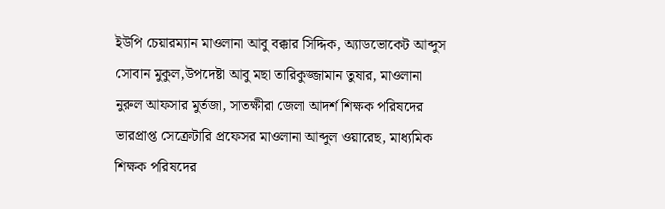ইউপি চেয়ারম্যান মাওলানা আবু বক্কার সিদ্দিক, অ্যাডভোকেট আব্দুস সোবান মুকুল,উপদেষ্টা আবু মছা তারিকুজ্জামান তুষার, মাওলানা নুরুল আফসার মুর্তজা, সাতক্ষীরা জেলা আদর্শ শিক্ষক পরিষদের ‌ ভারপ্রাপ্ত সেক্রেটারি প্রফেসর মাওলানা আব্দুল ওয়ারেছ, মাধ্যমিক শিক্ষক পরিষদের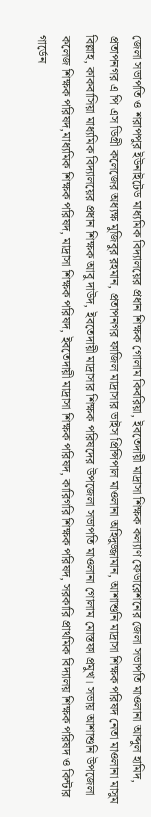জেলা সভাপতি ও শরাপপুর ইউনাইটেড মাধ্যমিক বিদ্যালয়ের প্রধান শিক্ষক গোলাম কিবরিয়া, ইবতেদায়ী মাদ্রাসা শিক্ষক কল্যাণ ফেডারেশনের জেলা সভাপতি মাওলানা আব্দুল হামিদ, প্রতাপনগর এ পি এস ডিগ্রী কলেজের অধ্যক্ষ মুজিবুর রহমান, প্রতাপনগর ফাজিল মাদ্রাসার ভাইস প্রিন্সিপাল মাওলানা অহিদুজ্জামান, আশাশুনি মাদ্রাসা শিক্ষক পরিষদ নেতা মাওলানা মাসুম বিল্লাহ, কাকবাসিয়া মাধ্যমিক বিদ্যালয়ের প্রধান শিক্ষক আবু দাউদ, ইবতেদায়ী মাদ্রাসার শিক্ষক পরিষদের উপজেলা সভাপতি মাওলানা গোলাম মোস্তফা প্রমুখ। সভায় আশাশুনি উপজেলা কলেজ শিক্ষক পরিষদ,মাধ্যমিক শিক্ষক পরিষদ, মাদ্রাসা শিক্ষক পরিষদ, ইবতেদায়ী মাদ্রাসা শিক্ষক পরিষদ, কারিগরি শিক্ষক পরিষদ, সরকারি প্রাথমিক বিদ্যালয় শিক্ষক পরিষদ ও কিন্টার গার্ডেন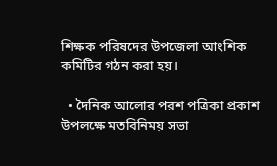শিক্ষক পরিষদের উপজেলা আংশিক কমিটির গঠন করা হয়।

  • দৈনিক আলোর পরশ পত্রিকা প্রকাশ উপলক্ষে মতবিনিময় সভা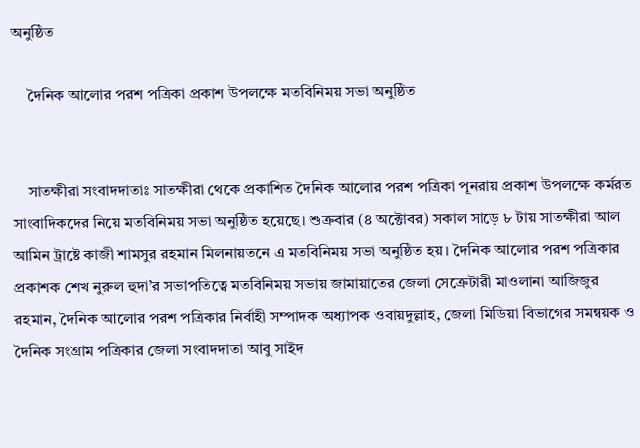অনুষ্ঠিত

    দৈনিক আলোর পরশ পত্রিকা প্রকাশ উপলক্ষে মতবিনিময় সভা অনুষ্ঠিত


    সাতক্ষীরা সংবাদদাতাঃ সাতক্ষীরা থেকে প্রকাশিত দৈনিক আলোর পরশ পত্রিকা পূনরায় প্রকাশ উপলক্ষে কর্মরত সাংবাদিকদের নিয়ে মতবিনিময় সভা অনুষ্ঠিত হয়েছে। শুক্রবার (৪ অক্টোবর) সকাল সাড়ে ৮ টায় সাতক্ষীরা আল আমিন ট্রাষ্টে কাজী শামসুর রহমান মিলনায়তনে এ মতবিনিময় সভা অনুষ্ঠিত হয়। দৈনিক আলোর পরশ পত্রিকার প্রকাশক শেখ নুরুল হুদা’র সভাপতিত্বে মতবিনিময় সভায় জামায়াতের জেলা সেক্রেটারী মাওলানা আজিজুর রহমান, দৈনিক আলোর পরশ পত্রিকার নির্বাহী সম্পাদক অধ্যাপক ওবায়দুল্লাহ, জেলা মিডিয়া বিভাগের সমন্বয়ক ও দৈনিক সংগ্রাম পত্রিকার জেলা সংবাদদাতা আবু সাইদ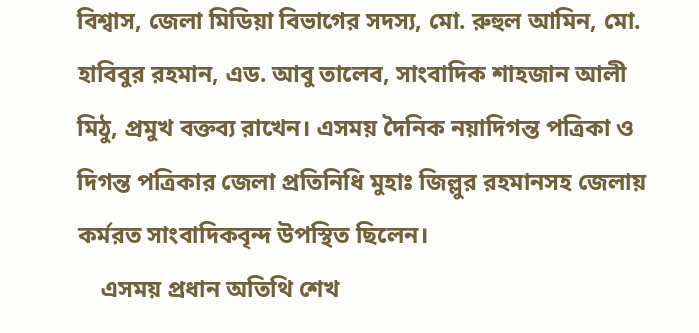বিশ্বাস, জেলা মিডিয়া বিভাগের সদস্য, মো. রুহুল আমিন, মো. হাবিবুর রহমান, এড. আবু তালেব, সাংবাদিক শাহজান আলী মিঠু, প্রমুখ বক্তব্য রাখেন। এসময় দৈনিক নয়াদিগন্ত পত্রিকা ও দিগন্ত পত্রিকার জেলা প্রতিনিধি মুহাঃ জিল্লুর রহমানসহ জেলায় কর্মরত সাংবাদিকবৃন্দ উপস্থিত ছিলেন।
    এসময় প্রধান অতিথি শেখ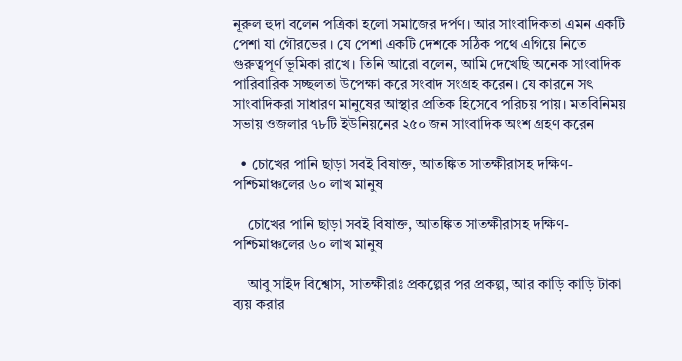নূরুল হুদা বলেন পত্রিকা হলো সমাজের দর্পণ। আর সাংবাদিকতা এমন একটি পেশা যা গৌরভের । যে পেশা একটি দেশকে সঠিক পথে এগিয়ে নিতে গুরুত্বপূর্ণ ভূমিকা রাখে। তিনি আরো বলেন, আমি দেখেছি অনেক সাংবাদিক পারিবারিক সচ্ছলতা উপেক্ষা করে সংবাদ সংগ্রহ করেন। যে কারনে সৎ সাংবাদিকরা সাধারণ মানুষের আস্থার প্রতিক হিসেবে পরিচয় পায়। মতবিনিময় সভায় ওজলার ৭৮টি ইউনিয়নের ২৫০ জন সাংবাদিক অংশ গ্রহণ করেন

  • চোখের পানি ছাড়া সবই বিষাক্ত, আতঙ্কিত সাতক্ষীরাসহ দক্ষিণ-পশ্চিমাঞ্চলের ৬০ লাখ মানুষ

    চোখের পানি ছাড়া সবই বিষাক্ত, আতঙ্কিত সাতক্ষীরাসহ দক্ষিণ-পশ্চিমাঞ্চলের ৬০ লাখ মানুষ

    আবু সাইদ বিশ্বোস, সাতক্ষীরাঃ প্রকল্পের পর প্রকল্প, আর কাড়ি কাড়ি টাকা ব্যয় করার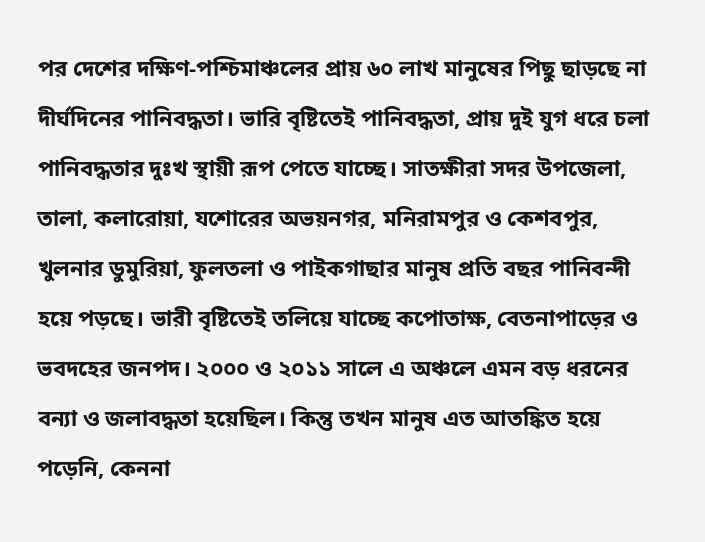পর দেশের দক্ষিণ-পশ্চিমাঞ্চলের প্রায় ৬০ লাখ মানুষের পিছু ছাড়ছে না দীর্ঘদিনের পানিবদ্ধতা। ভারি বৃষ্টিতেই পানিবদ্ধতা, প্রায় দুই যুগ ধরে চলা পানিবদ্ধতার দুঃখ স্থায়ী রূপ পেতে যাচ্ছে। সাতক্ষীরা সদর উপজেলা, তালা, কলারোয়া, যশোরের অভয়নগর, মনিরামপুর ও কেশবপুর, খুলনার ডুমুরিয়া, ফুলতলা ও পাইকগাছার মানুষ প্রতি বছর পানিবন্দী হয়ে পড়ছে। ভারী বৃষ্টিতেই তলিয়ে যাচ্ছে কপোতাক্ষ, বেতনাপাড়ের ও ভবদহের জনপদ। ২০০০ ও ২০১১ সালে এ অঞ্চলে এমন বড় ধরনের বন্যা ও জলাবদ্ধতা হয়েছিল। কিন্তু তখন মানুষ এত আতঙ্কিত হয়ে পড়েনি, কেননা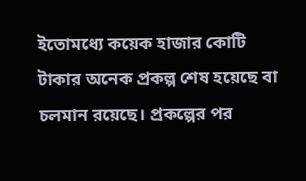ইতোমধ্যে কয়েক হাজার কোটি টাকার অনেক প্রকল্প শেষ হয়েছে বা চলমান রয়েছে। প্রকল্পের পর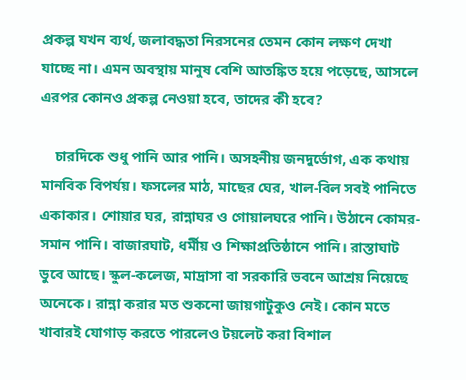প্রকল্প যখন ব্যর্থ, জলাবদ্ধতা নিরসনের তেমন কোন লক্ষণ দেখা যাচ্ছে না। এমন অবস্থায় মানুষ বেশি আতঙ্কিত হয়ে পড়েছে, আসলে এরপর কোনও প্রকল্প নেওয়া হবে, তাদের কী হবে?

    চারদিকে শুধু পানি আর পানি। অসহনীয় জনদুর্ভোগ, এক কথায় মানবিক বিপর্যয়। ফসলের মাঠ, মাছের ঘের, খাল-বিল সবই পানিতে একাকার। শোয়ার ঘর, রান্নাঘর ও গোয়ালঘরে পানি। উঠানে কোমর-সমান পানি। বাজারঘাট, ধর্মীয় ও শিক্ষাপ্রতিষ্ঠানে পানি। রাস্তাঘাট ডুবে আছে। স্কুল-কলেজ, মাদ্রাসা বা সরকারি ভবনে আশ্রয় নিয়েছে অনেকে। রান্না করার মত শুকনো জায়গাটুকুও নেই। কোন মতে খাবারই যোগাড় করতে পারলেও টয়লেট করা বিশাল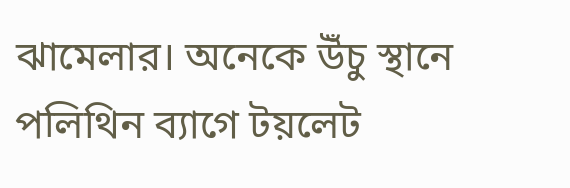ঝামেলার। অনেকে উঁচু স্থানে পলিথিন ব্যাগে টয়লেট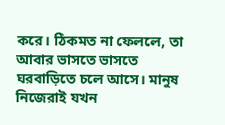করে। ঠিকমত না ফেললে, তা আবার ভাসতে ভাসতে ঘরবাড়িতে চলে আসে। মানুষ নিজেরাই যখন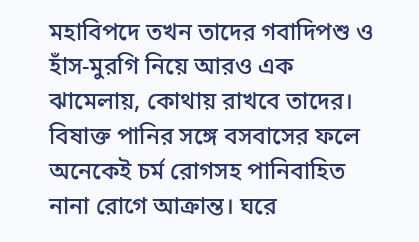মহাবিপদে তখন তাদের গবাদিপশু ও হাঁস-মুরগি নিয়ে আরও এক ঝামেলায়, কোথায় রাখবে তাদের। বিষাক্ত পানির সঙ্গে বসবাসের ফলে অনেকেই চর্ম রোগসহ পানিবাহিত নানা রোগে আক্রান্ত। ঘরে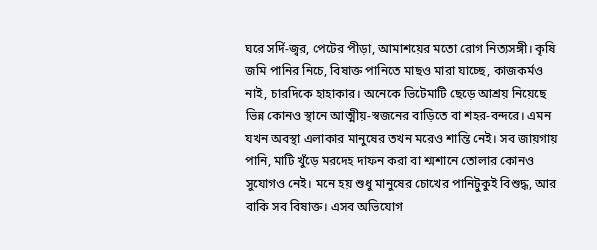ঘরে সর্দি-জ্বর, পেটের পীড়া, আমাশয়ের মতো রোগ নিত্যসঙ্গী। কৃষি জমি পানির নিচে, বিষাক্ত পানিতে মাছও মারা যাচ্ছে, কাজকর্মও নাই, চারদিকে হাহাকার। অনেকে ভিটেমাটি ছেড়ে আশ্রয় নিয়েছে ভিন্ন কোনও স্থানে আত্মীয়-স্বজনের বাড়িতে বা শহর-বন্দরে। এমন যখন অবস্থা এলাকার মানুষের তখন মরেও শান্তি নেই। সব জায়গায় পানি, মাটি খুঁড়ে মরদেহ দাফন করা বা শ্মশানে তোলার কোনও সুযোগও নেই। মনে হয় শুধু মানুষের চোখের পানিটুকুই বিশুদ্ধ, আর বাকি সব বিষাক্ত। এসব অভিযোগ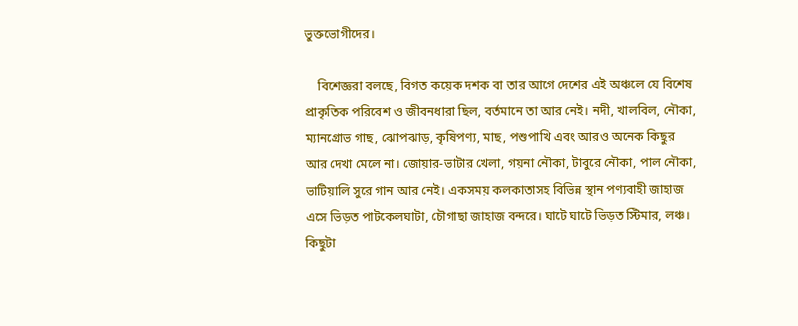ভুক্তভোগীদের।

    বিশেজ্ঞরা বলছে, বিগত কয়েক দশক বা তার আগে দেশের এই অঞ্চলে যে বিশেষ প্রাকৃতিক পরিবেশ ও জীবনধারা ছিল, বর্তমানে তা আর নেই। নদী, খালবিল, নৌকা, ম্যানগ্রোভ গাছ, ঝোপঝাড়, কৃষিপণ্য, মাছ, পশুপাখি এবং আরও অনেক কিছুর আর দেখা মেলে না। জোয়ার-ভাটার খেলা, গয়না নৌকা, টাবুরে নৌকা, পাল নৌকা, ভাটিয়ালি সুরে গান আর নেই। একসময় কলকাতাসহ বিভিন্ন স্থান পণ্যবাহী জাহাজ এসে ভিড়ত পাটকেলঘাটা, চৌগাছা জাহাজ বন্দরে। ঘাটে ঘাটে ভিড়ত স্টিমার, লঞ্চ। কিছুটা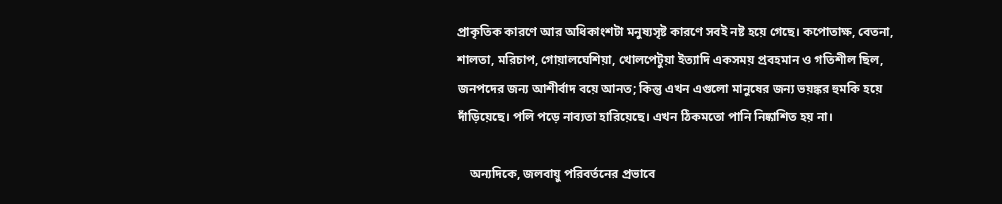প্রাকৃতিক কারণে আর অধিকাংশটা মনুষ্যসৃষ্ট কারণে সবই নষ্ট হয়ে গেছে। কপোতাক্ষ, বেতনা, শালতা, মরিচাপ, গোয়ালঘেশিয়া, খোলপেটুয়া ইত্যাদি একসময় প্রবহমান ও গতিশীল ছিল, জনপদের জন্য আশীর্বাদ বয়ে আনত; কিন্তু এখন এগুলো মানুষের জন্য ভয়ঙ্কর হুমকি হয়ে দাঁড়িয়েছে। পলি পড়ে নাব্যতা হারিয়েছে। এখন ঠিকমতো পানি নিষ্কাশিত হয় না।

    অন্যদিকে, জলবায়ু পরিবর্তনের প্রভাবে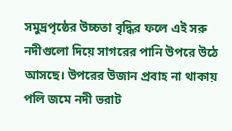সমুদ্রপৃষ্ঠের উচ্চতা বৃদ্ধির ফলে এই সরু নদীগুলো দিয়ে সাগরের পানি উপরে উঠে আসছে। উপরের উজান প্রবাহ না থাকায় পলি জমে নদী ভরাট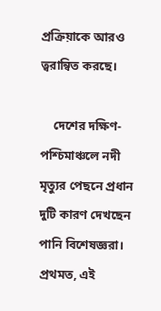প্রক্রিয়াকে আরও ত্বরান্বিত করছে।

    দেশের দক্ষিণ-পশ্চিমাঞ্চলে নদী মৃত্যুর পেছনে প্রধান দুটি কারণ দেখছেন পানি বিশেষজ্ঞরা। প্রথমত, এই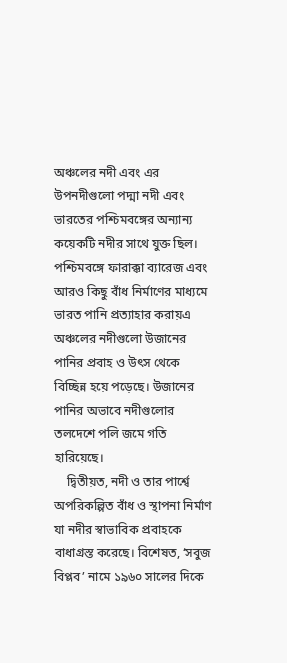অঞ্চলের নদী এবং এর উপনদীগুলো পদ্মা নদী এবং ভারতের পশ্চিমবঙ্গের অন্যান্য কয়েকটি নদীর সাথে যুক্ত ছিল। পশ্চিমবঙ্গে ফারাক্কা ব্যারেজ এবং আরও কিছু বাঁধ নির্মাণের মাধ্যমে ভারত পানি প্রত্যাহার করায়এ অঞ্চলের নদীগুলো উজানের পানির প্রবাহ ও উৎস থেকে বিচ্ছিন্ন হয়ে পড়েছে। উজানের পানির অভাবে নদীগুলোর তলদেশে পলি জমে গতি হারিয়েছে।
    দ্বিতীয়ত, নদী ও তার পার্শ্বে অপরিকল্পিত বাঁধ ও স্থাপনা নির্মাণ যা নদীর স্বাভাবিক প্রবাহকে বাধাগ্রস্ত করেছে। বিশেষত, ‘সবুজ বিপ্লব’ নামে ১৯৬০ সালের দিকে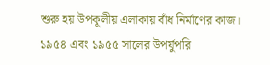শুরু হয় উপকূলীয় এলাকায় বাঁধ নির্মাণের কাজ। ১৯৫৪ এবং ১৯৫৫ সালের উপর্যুপরি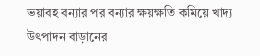ভয়াবহ বন্যার পর বন্যার ক্ষয়ক্ষতি কমিয়ে খাদ্য উৎপাদন বাড়ানের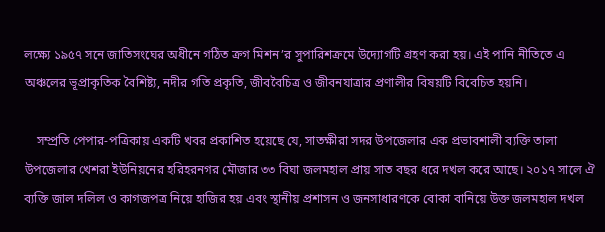লক্ষ্যে ১৯৫৭ সনে জাতিসংঘের অধীনে গঠিত ক্রগ মিশন’র সুপারিশক্রমে উদ্যোগটি গ্রহণ করা হয়। এই পানি নীতিতে এ অঞ্চলের ভূপ্রাকৃতিক বৈশিষ্ট্য, নদীর গতি প্রকৃতি, জীববৈচিত্র ও জীবনযাত্রার প্রণালীর বিষয়টি বিবেচিত হয়নি।

    সম্প্রতি পেপার-পত্রিকায় একটি খবর প্রকাশিত হয়েছে যে, সাতক্ষীরা সদর উপজেলার এক প্রভাবশালী ব্যক্তি তালা উপজেলার খেশরা ইউনিয়নের হরিহরনগর মৌজার ৩৩ বিঘা জলমহাল প্রায় সাত বছর ধরে দখল করে আছে। ২০১৭ সালে ঐ ব্যক্তি জাল দলিল ও কাগজপত্র নিয়ে হাজির হয় এবং স্থানীয় প্রশাসন ও জনসাধারণকে বোকা বানিয়ে উক্ত জলমহাল দখল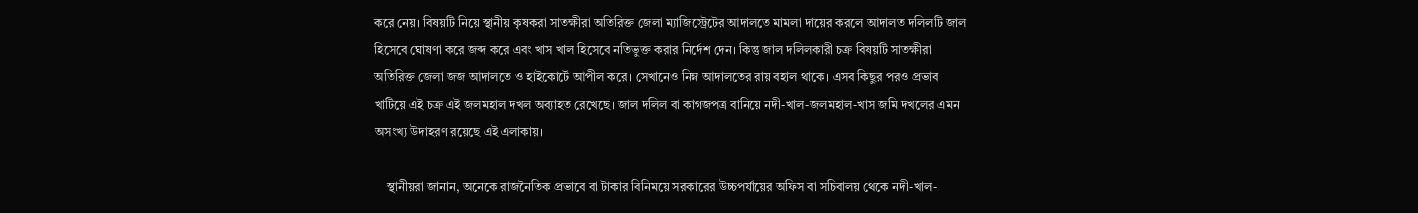করে নেয়। বিষয়টি নিয়ে স্থানীয় কৃষকরা সাতক্ষীরা অতিরিক্ত জেলা ম্যাজিস্ট্রেটের আদালতে মামলা দায়ের করলে আদালত দলিলটি জাল হিসেবে ঘোষণা করে জব্দ করে এবং খাস খাল হিসেবে নতিভুক্ত করার নির্দেশ দেন। কিন্তু জাল দলিলকারী চক্র বিষয়টি সাতক্ষীরা অতিরিক্ত জেলা জজ আদালতে ও হাইকোর্টে আপীল করে। সেখানেও নিম্ন আদালতের রায় বহাল থাকে। এসব কিছুর পরও প্রভাব খাটিয়ে এই চক্র এই জলমহাল দখল অব্যাহত রেখেছে। জাল দলিল বা কাগজপত্র বানিয়ে নদী-খাল-জলমহাল-খাস জমি দখলের এমন অসংখ্য উদাহরণ রয়েছে এই এলাকায়।

    স্থানীয়রা জানান, অনেকে রাজনৈতিক প্রভাবে বা টাকার বিনিময়ে সরকারের উচ্চপর্যায়ের অফিস বা সচিবালয় থেকে নদী-খাল-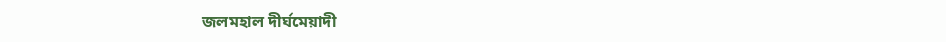জলমহাল দীর্ঘমেয়াদী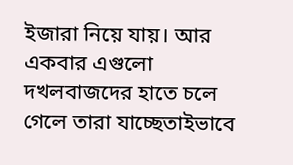ইজারা নিয়ে যায়। আর একবার এগুলো দখলবাজদের হাতে চলে গেলে তারা যাচ্ছেতাইভাবে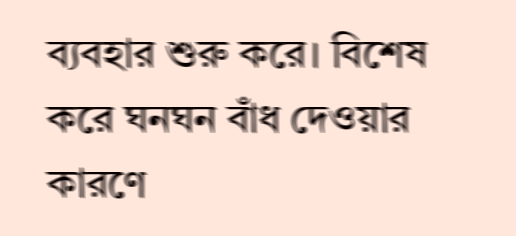ব্যবহার শুরু করে। বিশেষ করে ঘনঘন বাঁধ দেওয়ার কারণে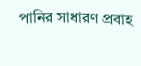পানির সাধারণ প্রবাহ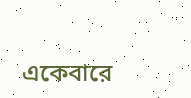একেবারে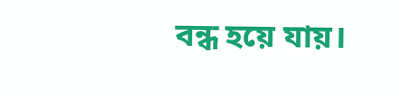বন্ধ হয়ে যায়।